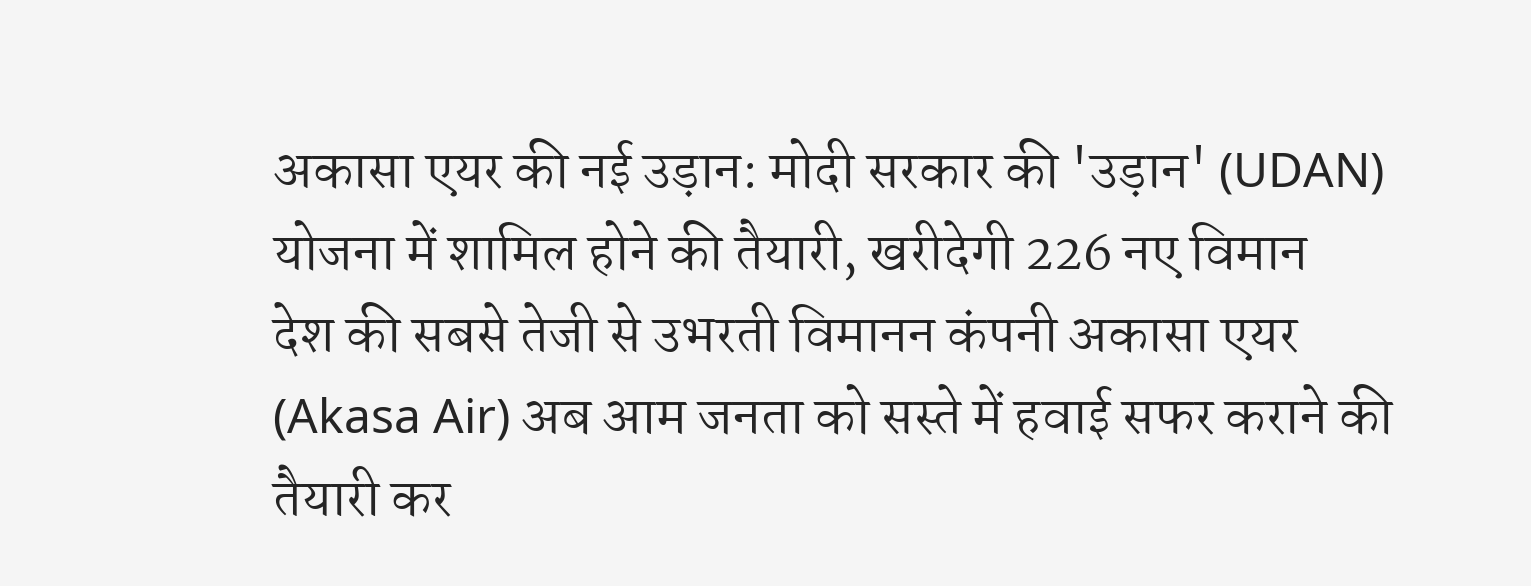अकासा एयर की नई उड़ान: मोदी सरकार की 'उड़ान' (UDAN) योजना में शामिल होने की तैयारी, खरीदेगी 226 नए विमान
देश की सबसे तेजी से उभरती विमानन कंपनी अकासा एयर (Akasa Air) अब आम जनता को सस्ते में हवाई सफर कराने की तैयारी कर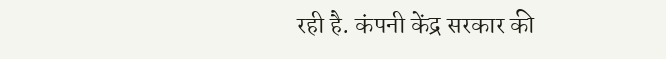रही है. कंपनी केंद्र सरकार की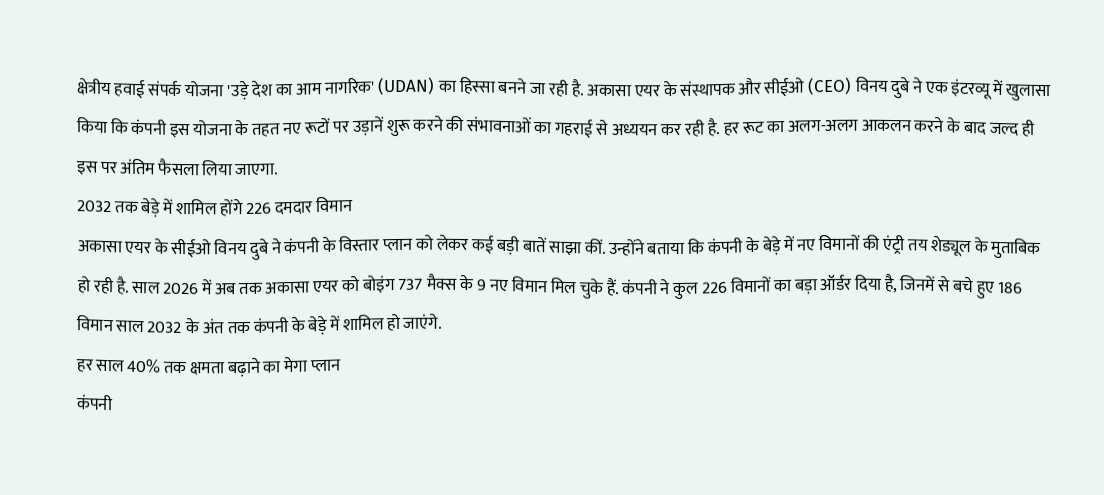क्षेत्रीय हवाई संपर्क योजना 'उड़े देश का आम नागरिक' (UDAN) का हिस्सा बनने जा रही है. अकासा एयर के संस्थापक और सीईओ (CEO) विनय दुबे ने एक इंटरव्यू में खुलासा किया कि कंपनी इस योजना के तहत नए रूटों पर उड़ानें शुरू करने की संभावनाओं का गहराई से अध्ययन कर रही है. हर रूट का अलग-अलग आकलन करने के बाद जल्द ही इस पर अंतिम फैसला लिया जाएगा.
2032 तक बेड़े में शामिल होंगे 226 दमदार विमान
अकासा एयर के सीईओ विनय दुबे ने कंपनी के विस्तार प्लान को लेकर कई बड़ी बातें साझा कीं. उन्होंने बताया कि कंपनी के बेड़े में नए विमानों की एंट्री तय शेड्यूल के मुताबिक हो रही है. साल 2026 में अब तक अकासा एयर को बोइंग 737 मैक्स के 9 नए विमान मिल चुके हैं. कंपनी ने कुल 226 विमानों का बड़ा ऑर्डर दिया है, जिनमें से बचे हुए 186 विमान साल 2032 के अंत तक कंपनी के बेड़े में शामिल हो जाएंगे.
हर साल 40% तक क्षमता बढ़ाने का मेगा प्लान
कंपनी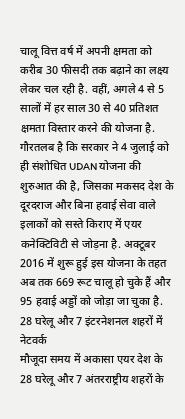चालू वित्त वर्ष में अपनी क्षमता को करीब 30 फीसदी तक बढ़ाने का लक्ष्य लेकर चल रही है. वहीं, अगले 4 से 5 सालों में हर साल 30 से 40 प्रतिशत क्षमता विस्तार करने की योजना है. गौरतलब है कि सरकार ने 4 जुलाई को ही संशोधित UDAN योजना की शुरुआत की है, जिसका मकसद देश के दूरदराज और बिना हवाई सेवा वाले इलाकों को सस्ते किराए में एयर कनेक्टिविटी से जोड़ना है. अक्टूबर 2016 में शुरू हुई इस योजना के तहत अब तक 669 रूट चालू हो चुके हैं और 95 हवाई अड्डों को जोड़ा जा चुका है.
28 घरेलू और 7 इंटरनेशनल शहरों में नेटवर्क
मौजूदा समय में अकासा एयर देश के 28 घरेलू और 7 अंतरराष्ट्रीय शहरों के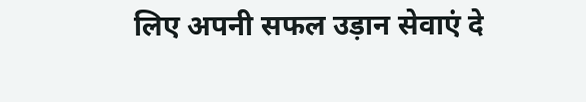लिए अपनी सफल उड़ान सेवाएं दे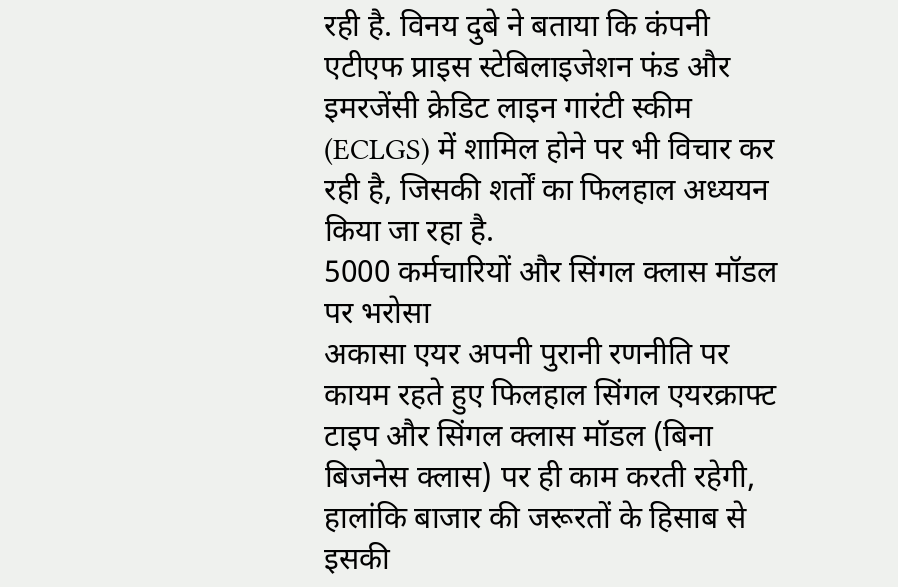रही है. विनय दुबे ने बताया कि कंपनी एटीएफ प्राइस स्टेबिलाइजेशन फंड और इमरजेंसी क्रेडिट लाइन गारंटी स्कीम (ECLGS) में शामिल होने पर भी विचार कर रही है, जिसकी शर्तों का फिलहाल अध्ययन किया जा रहा है.
5000 कर्मचारियों और सिंगल क्लास मॉडल पर भरोसा
अकासा एयर अपनी पुरानी रणनीति पर कायम रहते हुए फिलहाल सिंगल एयरक्राफ्ट टाइप और सिंगल क्लास मॉडल (बिना बिजनेस क्लास) पर ही काम करती रहेगी, हालांकि बाजार की जरूरतों के हिसाब से इसकी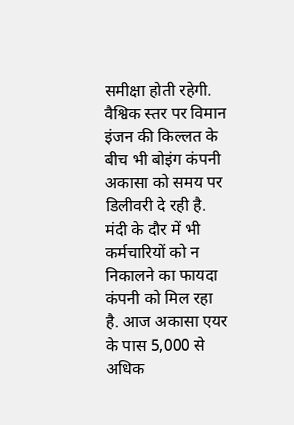समीक्षा होती रहेगी. वैश्विक स्तर पर विमान इंजन की किल्लत के बीच भी बोइंग कंपनी अकासा को समय पर डिलीवरी दे रही है. मंदी के दौर में भी कर्मचारियों को न निकालने का फायदा कंपनी को मिल रहा है. आज अकासा एयर के पास 5,000 से अधिक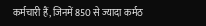कर्मचारी हैं, जिनमें 850 से ज्यादा कर्मठ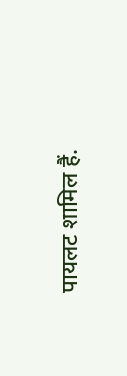पायलट शामिल हैं.